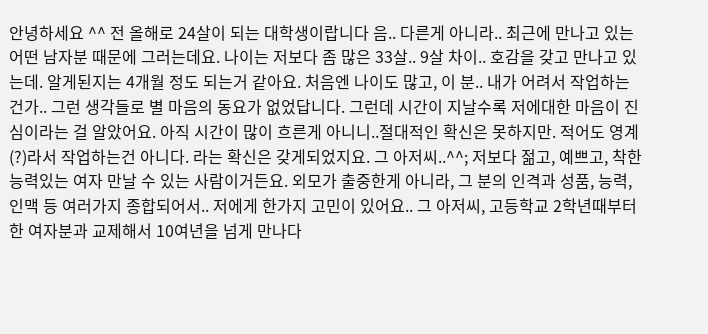안녕하세요 ^^ 전 올해로 24살이 되는 대학생이랍니다 음.. 다른게 아니라.. 최근에 만나고 있는 어떤 남자분 때문에 그러는데요. 나이는 저보다 좀 많은 33살.. 9살 차이.. 호감을 갖고 만나고 있는데. 알게된지는 4개월 정도 되는거 같아요. 처음엔 나이도 많고, 이 분.. 내가 어려서 작업하는건가.. 그런 생각들로 별 마음의 동요가 없었답니다. 그런데 시간이 지날수록 저에대한 마음이 진심이라는 걸 알았어요. 아직 시간이 많이 흐른게 아니니..절대적인 확신은 못하지만. 적어도 영계(?)라서 작업하는건 아니다. 라는 확신은 갖게되었지요. 그 아저씨..^^; 저보다 젊고, 예쁘고, 착한 능력있는 여자 만날 수 있는 사람이거든요. 외모가 출중한게 아니라, 그 분의 인격과 성품, 능력, 인맥 등 여러가지 종합되어서.. 저에게 한가지 고민이 있어요.. 그 아저씨, 고등학교 2학년때부터 한 여자분과 교제해서 10여년을 넘게 만나다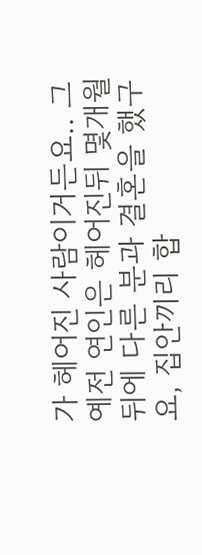가 헤어진 사람이거든요.. 그 예전 연인은 헤어진뒤 몇개월 뒤에 다른 분과 결혼을 했구요, 집안끼리 합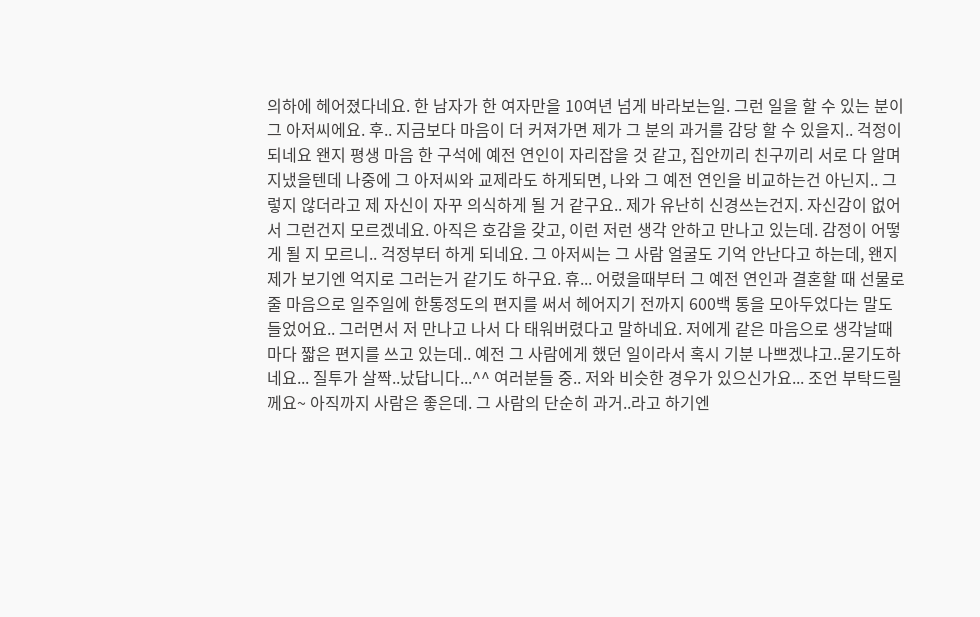의하에 헤어졌다네요. 한 남자가 한 여자만을 10여년 넘게 바라보는일. 그런 일을 할 수 있는 분이 그 아저씨에요. 후.. 지금보다 마음이 더 커져가면 제가 그 분의 과거를 감당 할 수 있을지.. 걱정이 되네요 왠지 평생 마음 한 구석에 예전 연인이 자리잡을 것 같고, 집안끼리 친구끼리 서로 다 알며 지냈을텐데 나중에 그 아저씨와 교제라도 하게되면, 나와 그 예전 연인을 비교하는건 아닌지.. 그렇지 않더라고 제 자신이 자꾸 의식하게 될 거 같구요.. 제가 유난히 신경쓰는건지. 자신감이 없어서 그런건지 모르겠네요. 아직은 호감을 갖고, 이런 저런 생각 안하고 만나고 있는데. 감정이 어떻게 될 지 모르니.. 걱정부터 하게 되네요. 그 아저씨는 그 사람 얼굴도 기억 안난다고 하는데, 왠지 제가 보기엔 억지로 그러는거 같기도 하구요. 휴... 어렸을때부터 그 예전 연인과 결혼할 때 선물로 줄 마음으로 일주일에 한통정도의 편지를 써서 헤어지기 전까지 600백 통을 모아두었다는 말도 들었어요.. 그러면서 저 만나고 나서 다 태워버렸다고 말하네요. 저에게 같은 마음으로 생각날때마다 짧은 편지를 쓰고 있는데.. 예전 그 사람에게 했던 일이라서 혹시 기분 나쁘겠냐고..묻기도하네요... 질투가 살짝..났답니다...^^ 여러분들 중.. 저와 비슷한 경우가 있으신가요... 조언 부탁드릴께요~ 아직까지 사람은 좋은데. 그 사람의 단순히 과거..라고 하기엔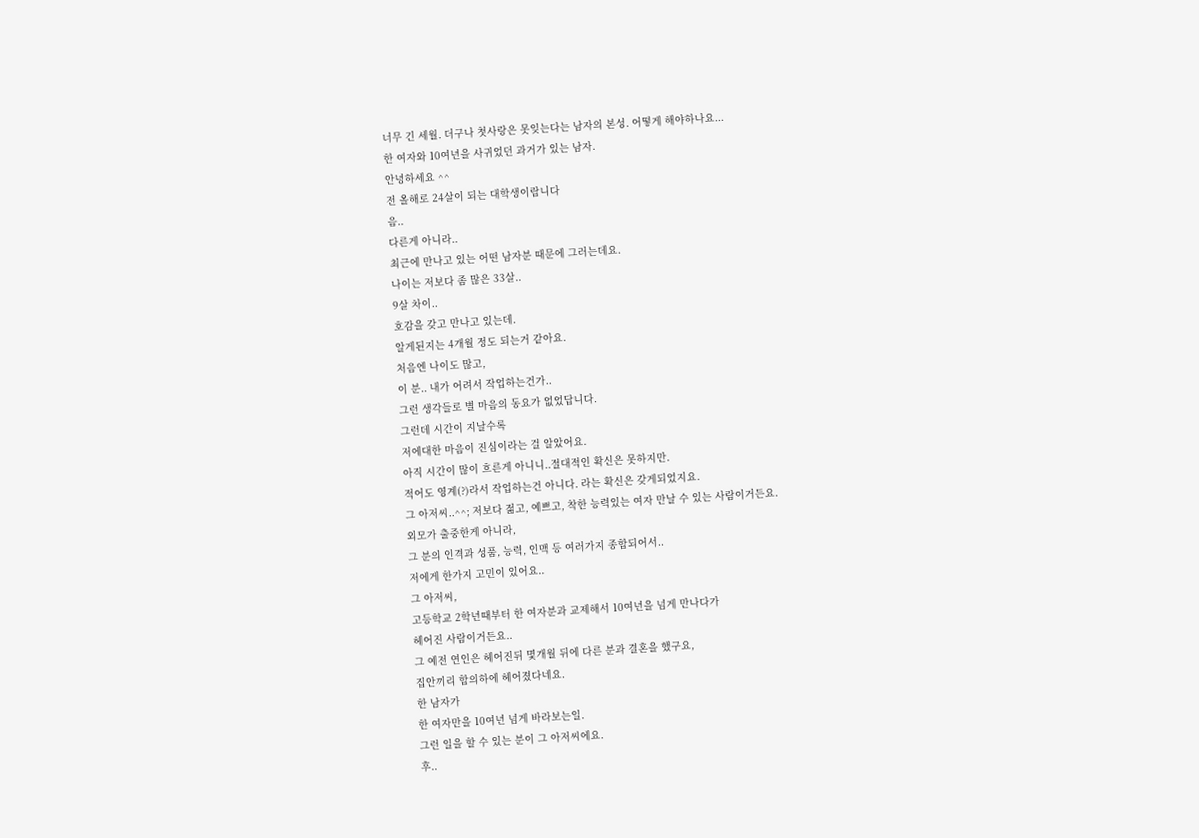너무 긴 세월. 더구나 첫사랑은 못잊는다는 남자의 본성. 어떻게 해야하나요...
한 여자와 10여년을 사귀었던 과거가 있는 남자.
안녕하세요 ^^
전 올해로 24살이 되는 대학생이랍니다
음..
다른게 아니라..
최근에 만나고 있는 어떤 남자분 때문에 그러는데요.
나이는 저보다 좀 많은 33살..
9살 차이..
호감을 갖고 만나고 있는데.
알게된지는 4개월 정도 되는거 같아요.
처음엔 나이도 많고,
이 분.. 내가 어려서 작업하는건가..
그런 생각들로 별 마음의 동요가 없었답니다.
그런데 시간이 지날수록
저에대한 마음이 진심이라는 걸 알았어요.
아직 시간이 많이 흐른게 아니니..절대적인 확신은 못하지만.
적어도 영계(?)라서 작업하는건 아니다. 라는 확신은 갖게되었지요.
그 아저씨..^^; 저보다 젊고, 예쁘고, 착한 능력있는 여자 만날 수 있는 사람이거든요.
외모가 출중한게 아니라,
그 분의 인격과 성품, 능력, 인맥 등 여러가지 종합되어서..
저에게 한가지 고민이 있어요..
그 아저씨,
고등학교 2학년때부터 한 여자분과 교제해서 10여년을 넘게 만나다가
헤어진 사람이거든요..
그 예전 연인은 헤어진뒤 몇개월 뒤에 다른 분과 결혼을 했구요,
집안끼리 합의하에 헤어졌다네요.
한 남자가
한 여자만을 10여년 넘게 바라보는일.
그런 일을 할 수 있는 분이 그 아저씨에요.
후..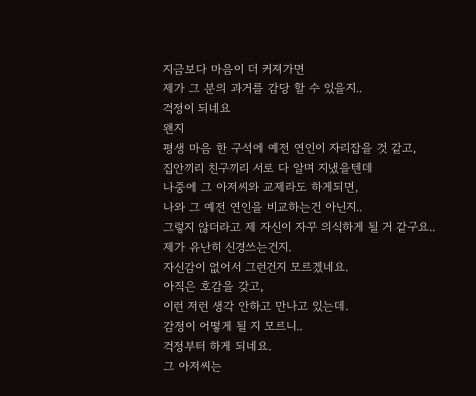지금보다 마음이 더 커져가면
제가 그 분의 과거를 감당 할 수 있을지..
걱정이 되네요
왠지
평생 마음 한 구석에 예전 연인이 자리잡을 것 같고,
집안끼리 친구끼리 서로 다 알며 지냈을텐데
나중에 그 아저씨와 교제라도 하게되면,
나와 그 예전 연인을 비교하는건 아닌지..
그렇지 않더라고 제 자신이 자꾸 의식하게 될 거 같구요..
제가 유난히 신경쓰는건지.
자신감이 없어서 그런건지 모르겠네요.
아직은 호감을 갖고,
이런 저런 생각 안하고 만나고 있는데.
감정이 어떻게 될 지 모르니..
걱정부터 하게 되네요.
그 아저씨는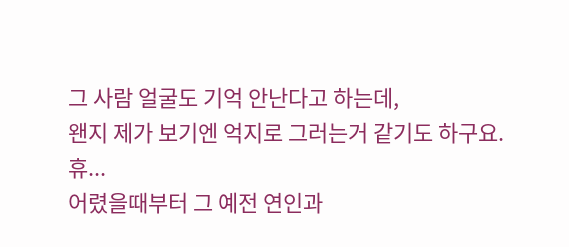그 사람 얼굴도 기억 안난다고 하는데,
왠지 제가 보기엔 억지로 그러는거 같기도 하구요.
휴...
어렸을때부터 그 예전 연인과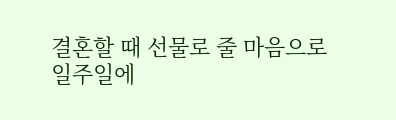결혼할 때 선물로 줄 마음으로
일주일에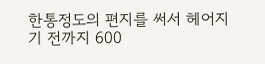한통정도의 편지를 써서 헤어지기 전까지 600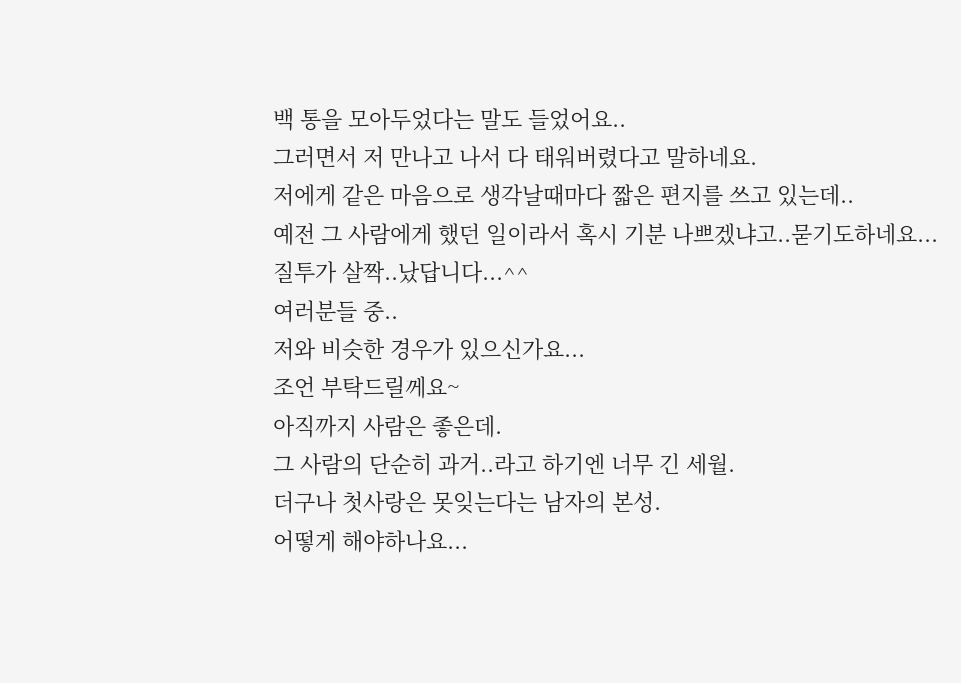백 통을 모아두었다는 말도 들었어요..
그러면서 저 만나고 나서 다 태워버렸다고 말하네요.
저에게 같은 마음으로 생각날때마다 짧은 편지를 쓰고 있는데..
예전 그 사람에게 했던 일이라서 혹시 기분 나쁘겠냐고..묻기도하네요...
질투가 살짝..났답니다...^^
여러분들 중..
저와 비슷한 경우가 있으신가요...
조언 부탁드릴께요~
아직까지 사람은 좋은데.
그 사람의 단순히 과거..라고 하기엔 너무 긴 세월.
더구나 첫사랑은 못잊는다는 남자의 본성.
어떻게 해야하나요...